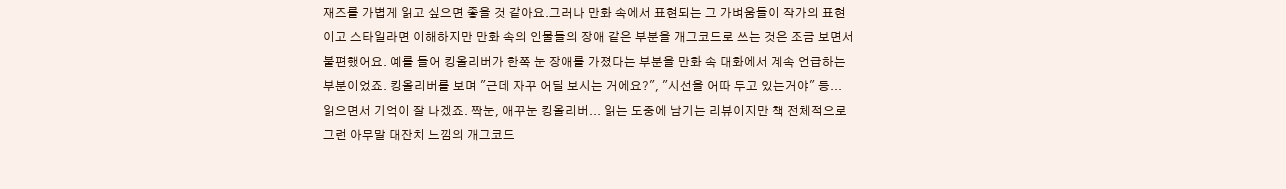재즈를 가볍게 읽고 싶으면 좋을 것 같아요.그러나 만화 속에서 표현되는 그 가벼움들이 작가의 표현이고 스타일라면 이해하지만 만화 속의 인물들의 장애 같은 부분을 개그코드로 쓰는 것은 조금 보면서 불편했어요. 예를 들어 킹올리버가 한쪽 눈 장애를 가졌다는 부분을 만화 속 대화에서 계속 언급하는 부분이었죠. 킹올리버를 보며 "근데 자꾸 어딜 보시는 거에요?", "시선을 어따 두고 있는거야" 등... 읽으면서 기억이 잘 나겠죠. 짝눈, 애꾸눈 킹올리버... 읽는 도중에 남기는 리뷰이지만 책 전체적으로 그런 아무말 대잔치 느낌의 개그코드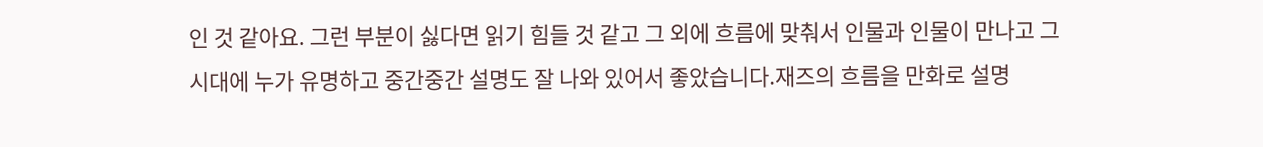인 것 같아요. 그런 부분이 싫다면 읽기 힘들 것 같고 그 외에 흐름에 맞춰서 인물과 인물이 만나고 그 시대에 누가 유명하고 중간중간 설명도 잘 나와 있어서 좋았습니다.재즈의 흐름을 만화로 설명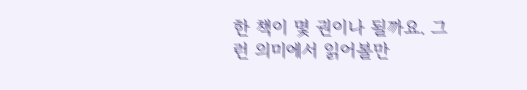한 책이 몇 권이나 될까요. 그런 의미에서 읽어볼만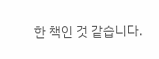한 책인 것 같습니다.